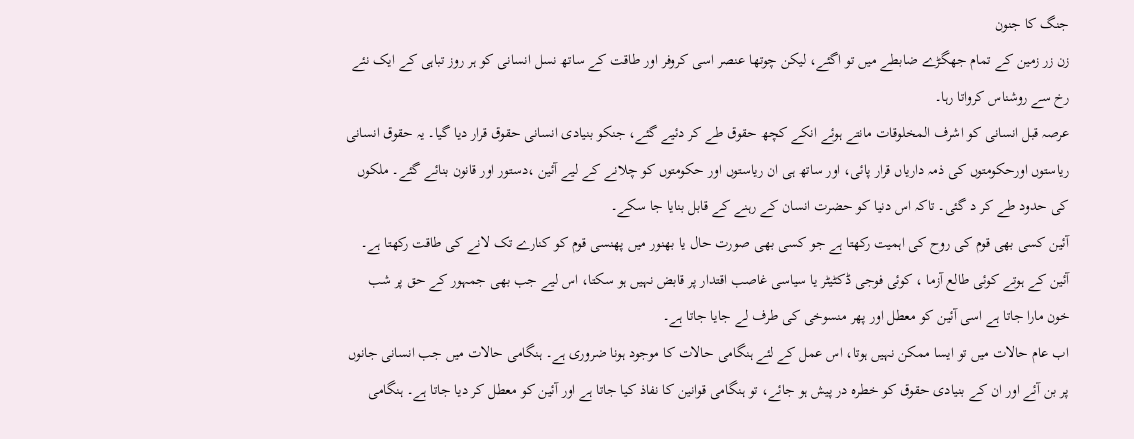جنگ کا جنون
زن زر زمین کے تمام جھگڑے ضابطے میں تو اگئے، لیکن چوتھا عنصر اسی کروفر اور طاقت کے ساتھ نسل انسانی کو ہر روز تباہی کے ایک نئے رخ سے روشناس کرواتا رہا۔
عرصہ قبل انسانی کو اشرف المخلوقات مانتے ہوئے انکے کچھ حقوق طے کر دئیے گئے، جنکو بنیادی انسانی حقوق قرار دیا گیا۔ یہ حقوق انسانی ریاستوں اورحکومتوں کی ذمہ داریاں قرار پائی، اور ساتھ ہی ان ریاستوں اور حکومتوں کو چلانے کے لیے آئین ،دستور اور قانون بنائے گئے۔ ملکوں کی حدود طے کر د گئی۔ تاکہ اس دنیا کو حضرت انسان کے رہنے کے قابل بنایا جا سکے۔
آئین کسی بھی قوم کی روح کی اہمیت رکھتا ہے جو کسی بھی صورت حال یا بھنور میں پھنسی قوم کو کنارے تک لانے کی طاقت رکھتا ہے۔ آئین کے ہوتے کوئی طالع آزما ، کوئی فوجی ڈکٹیٹر یا سیاسی غاصب اقتدار پر قابض نہیں ہو سکتا، اس لیے جب بھی جمہور کے حق پر شب خون مارا جاتا ہے اسی آئین کو معطل اور پھر منسوخی کی طرف لے جایا جاتا ہے۔
اب عام حالات میں تو ایسا ممکن نہیں ہوتا، اس عمل کے لئے ہنگامی حالات کا موجود ہونا ضروری ہے۔ ہنگامی حالات میں جب انسانی جانوں پر بن آئے اور ان کے بنیادی حقوق کو خطرہ در پیش ہو جائے، تو ہنگامی قوانین کا نفاذ کیا جاتا ہے اور آئین کو معطل کر دیا جاتا ہے۔ ہنگامی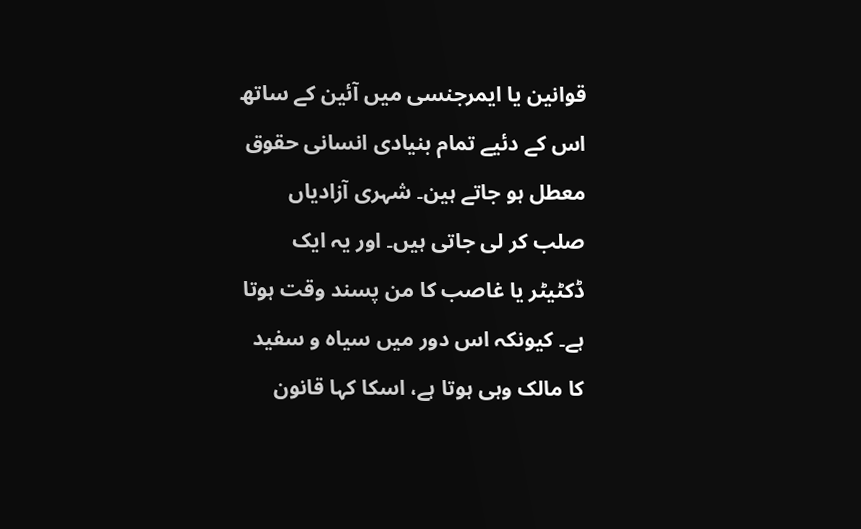قوانین یا ایمرجنسی میں آئین کے ساتھ اس کے دئیے تمام بنیادی انسانی حقوق معطل ہو جاتے ہین۔ شہری آزادیاں صلب کر لی جاتی ہیں۔ اور یہ ایک ڈکٹیٹر یا غاصب کا من پسند وقت ہوتا ہے۔ کیونکہ اس دور میں سیاہ و سفید کا مالک وہی ہوتا ہے، اسکا کہا قانون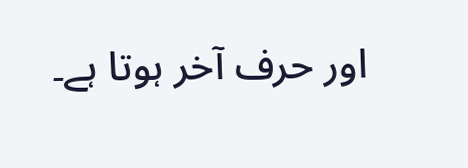اور حرف آخر ہوتا ہے۔